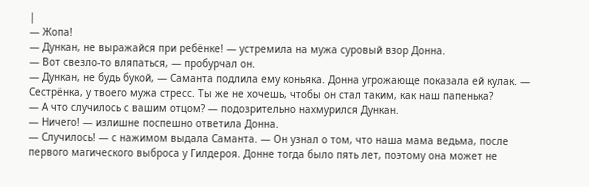|
— Жопа!
— Дункан, не выражайся при ребёнке! — устремила на мужа суровый взор Донна.
— Вот свезло-то вляпаться, — пробурчал он.
— Дункан, не будь букой, — Саманта подлила ему коньяка. Донна угрожающе показала ей кулак. — Сестрёнка, у твоего мужа стресс. Ты же не хочешь, чтобы он стал таким, как наш папенька?
— А что случилось с вашим отцом? — подозрительно нахмурился Дункан.
— Ничего! — излишне поспешно ответила Донна.
— Случилось! — с нажимом выдала Саманта. — Он узнал о том, что наша мама ведьма, после первого магического выброса у Гилдероя. Донне тогда было пять лет, поэтому она может не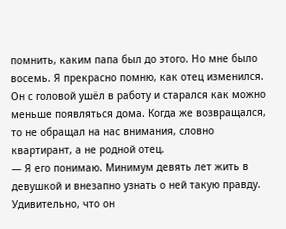помнить, каким папа был до этого. Но мне было восемь. Я прекрасно помню, как отец изменился. Он с головой ушёл в работу и старался как можно меньше появляться дома. Когда же возвращался, то не обращал на нас внимания, словно квартирант, а не родной отец.
— Я его понимаю. Минимум девять лет жить в девушкой и внезапно узнать о ней такую правду. Удивительно, что он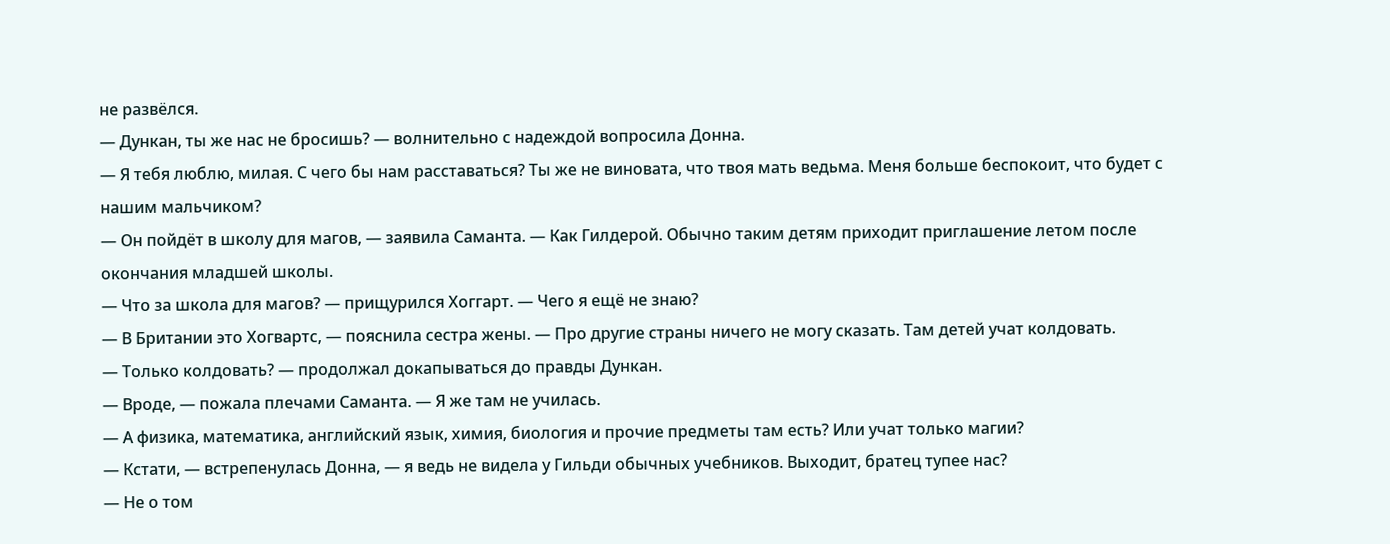не развёлся.
— Дункан, ты же нас не бросишь? — волнительно с надеждой вопросила Донна.
— Я тебя люблю, милая. С чего бы нам расставаться? Ты же не виновата, что твоя мать ведьма. Меня больше беспокоит, что будет с нашим мальчиком?
— Он пойдёт в школу для магов, — заявила Саманта. — Как Гилдерой. Обычно таким детям приходит приглашение летом после окончания младшей школы.
— Что за школа для магов? — прищурился Хоггарт. — Чего я ещё не знаю?
— В Британии это Хогвартс, — пояснила сестра жены. — Про другие страны ничего не могу сказать. Там детей учат колдовать.
— Только колдовать? — продолжал докапываться до правды Дункан.
— Вроде, — пожала плечами Саманта. — Я же там не училась.
— А физика, математика, английский язык, химия, биология и прочие предметы там есть? Или учат только магии?
— Кстати, — встрепенулась Донна, — я ведь не видела у Гильди обычных учебников. Выходит, братец тупее нас?
— Не о том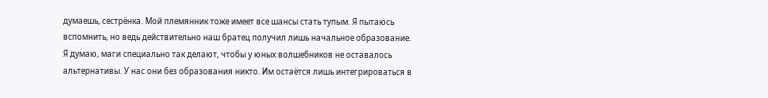думаешь, сестрёнка. Мой племянник тоже имеет все шансы стать тупым. Я пытаюсь вспомнить, но ведь действительно наш братец получил лишь начальное образование. Я думаю, маги специально так делают, чтобы у юных волшебников не оставалось альтернативы. У нас они без образования никто. Им остаётся лишь интегрироваться в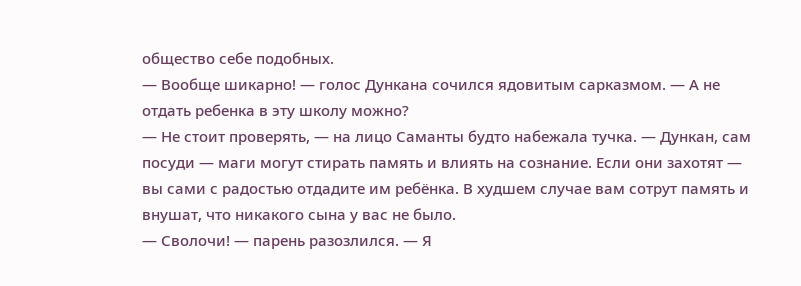общество себе подобных.
— Вообще шикарно! — голос Дункана сочился ядовитым сарказмом. — А не отдать ребенка в эту школу можно?
— Не стоит проверять, — на лицо Саманты будто набежала тучка. — Дункан, сам посуди — маги могут стирать память и влиять на сознание. Если они захотят — вы сами с радостью отдадите им ребёнка. В худшем случае вам сотрут память и внушат, что никакого сына у вас не было.
— Сволочи! — парень разозлился. — Я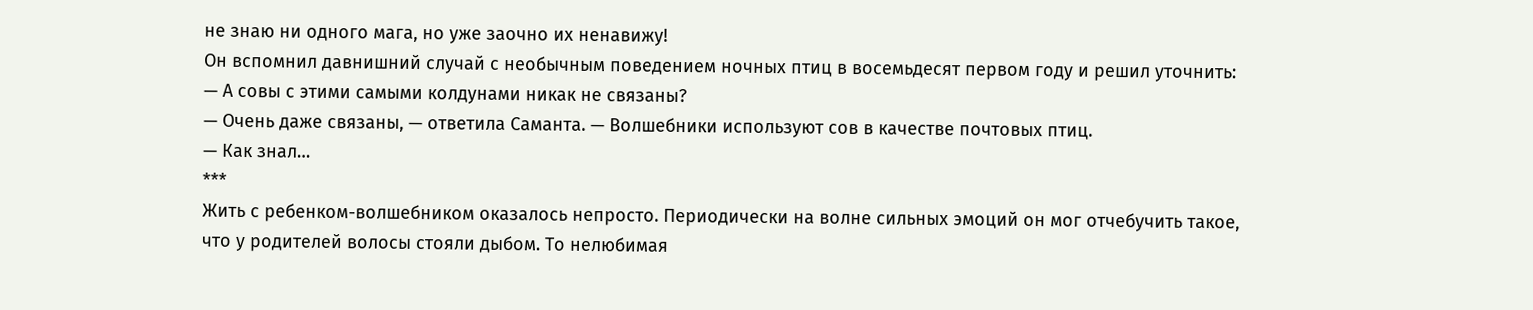не знаю ни одного мага, но уже заочно их ненавижу!
Он вспомнил давнишний случай с необычным поведением ночных птиц в восемьдесят первом году и решил уточнить:
— А совы с этими самыми колдунами никак не связаны?
— Очень даже связаны, — ответила Саманта. — Волшебники используют сов в качестве почтовых птиц.
— Как знал…
***
Жить с ребенком-волшебником оказалось непросто. Периодически на волне сильных эмоций он мог отчебучить такое, что у родителей волосы стояли дыбом. То нелюбимая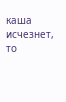каша исчезнет, то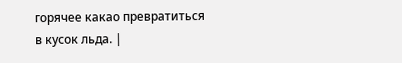горячее какао превратиться в кусок льда. |